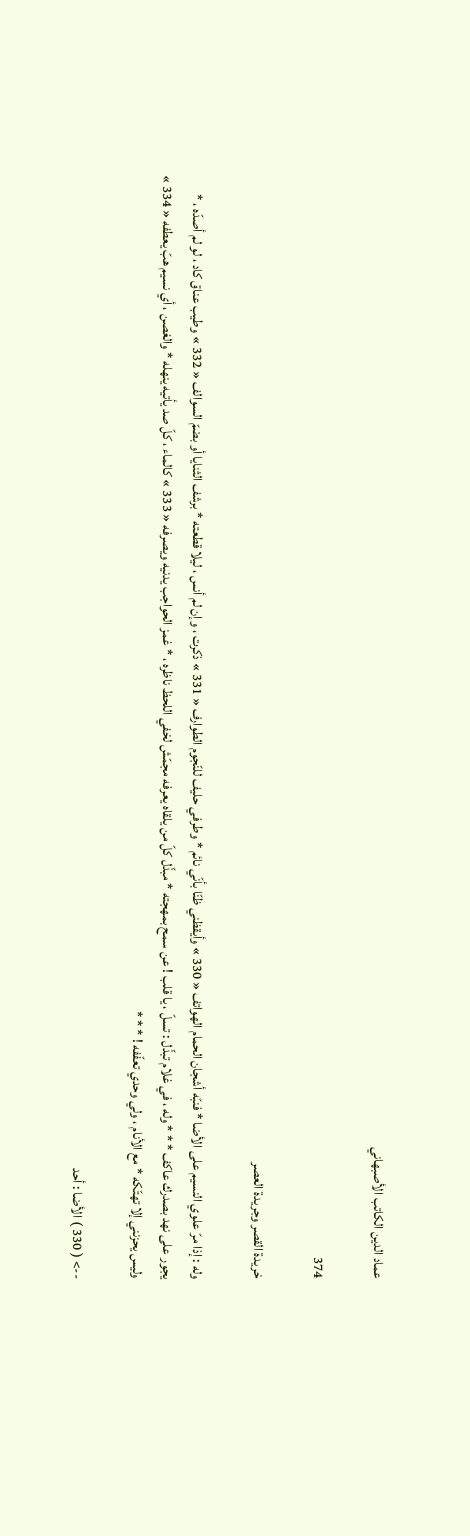عماد الدين الكاتب الأصبهاني

374

خريدة القصر وجريدة العصر

وله : إذا مرّ علوي النسيم على الأضا * فنبّه أشجان الحمام الهواتف « 330 » وأيقظني ظنّا بأنّي نائم * وطرفي حليف للنّجوم الطوارف « 331 » ذكرت ، وإن لم أنس ، ليلا قطعته * برشف الثنايا أو بضمّ السوالف « 332 » وطيب عناق كاد ، لو لم أصدّه ، * يجور على نهد بصدرك عاكف * * * وله ، في غلام تبذّل : تسلّ ، يا قلب ! عن سمح بمهجته * مبذّل كلّ من يلقاه يعرفه مجمّش لخفي اللحظ ناظره ، * غمز الحواجب يدنيه ويصرفه « 333 » كالماء ، كلّ صد يأتيه ينهله * والغصن ، أي نسيم هبّ يعطفه « 334 » وليس يحزنني إلا تهتّكه * مع الأنام ، ولي وحدي تعفّفه ! * * *

--> ( 330 ) الأضا : أحد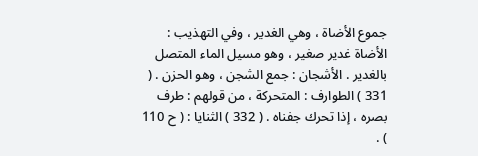جموع الأضاة ، وهي الغدير ، وفي التهذيب : الأضاة غدير صغير ، وهو مسيل الماء المتصل بالغدير . الأشجان : جمع الشجن ، وهو الحزن . ( 331 ) الطوارف : المتحركة ، من قولهم : طرف بصره ، إذا تحرك جفناه . ( 332 ) الثنايا : ( ح 110 ) .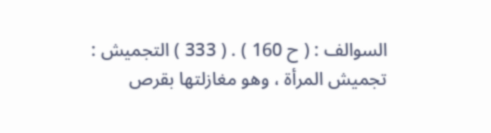السوالف : ( ح 160 ) . ( 333 ) التجميش : تجميش المرأة ، وهو مغازلتها بقرص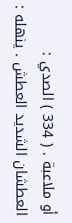أو ملاعبة . ( 334 ) الصدي : العطشان الشديد العطش . ينهله :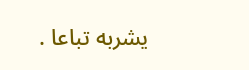يشربه تباعا .